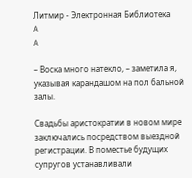Литмир - Электронная Библиотека
A
A

– Воска много натекло, – заметила я, указывая карандашом на пол бальной залы.

Свадьбы аристократии в новом мире заключались посредством выездной регистрации. В поместье будущих супругов устанавливали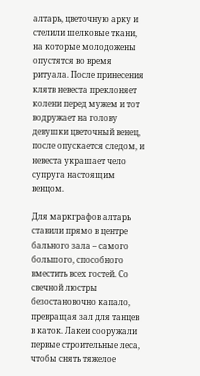алтарь, цветочную арку и стелили шелковые ткани, на которые молодожены опустятся во время ритуала. После принесения клятв невеста преклоняет колени перед мужем и тот водружает на голову девушки цветочный венец, после опускается следом, и невеста украшает чело супруга настоящим венцом.

Для маркграфов алтарь ставили прямо в центре бального зала – самого большого, способного вместить всех гостей. Со свечной люстры безостановочно капало, превращая зал для танцев в каток. Лакеи сооружали первые строительные леса, чтобы снять тяжелое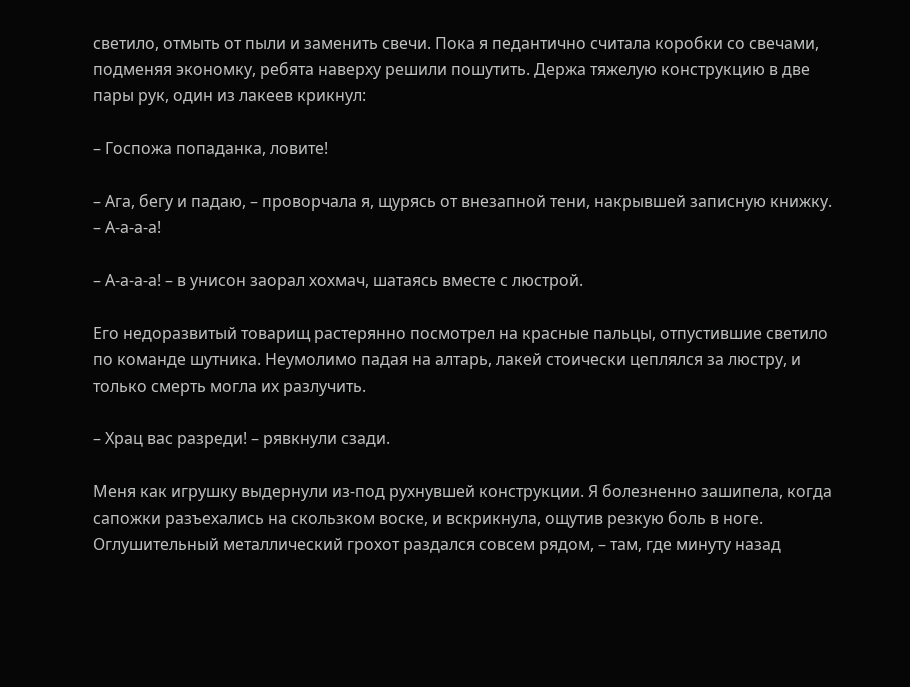светило, отмыть от пыли и заменить свечи. Пока я педантично считала коробки со свечами, подменяя экономку, ребята наверху решили пошутить. Держа тяжелую конструкцию в две пары рук, один из лакеев крикнул:

– Госпожа попаданка, ловите!

– Ага, бегу и падаю, – проворчала я, щурясь от внезапной тени, накрывшей записную книжку. – А-а-а-а!

– А-а-а-а! – в унисон заорал хохмач, шатаясь вместе с люстрой.

Его недоразвитый товарищ растерянно посмотрел на красные пальцы, отпустившие светило по команде шутника. Неумолимо падая на алтарь, лакей стоически цеплялся за люстру, и только смерть могла их разлучить.

– Храц вас разреди! – рявкнули сзади.

Меня как игрушку выдернули из-под рухнувшей конструкции. Я болезненно зашипела, когда сапожки разъехались на скользком воске, и вскрикнула, ощутив резкую боль в ноге. Оглушительный металлический грохот раздался совсем рядом, – там, где минуту назад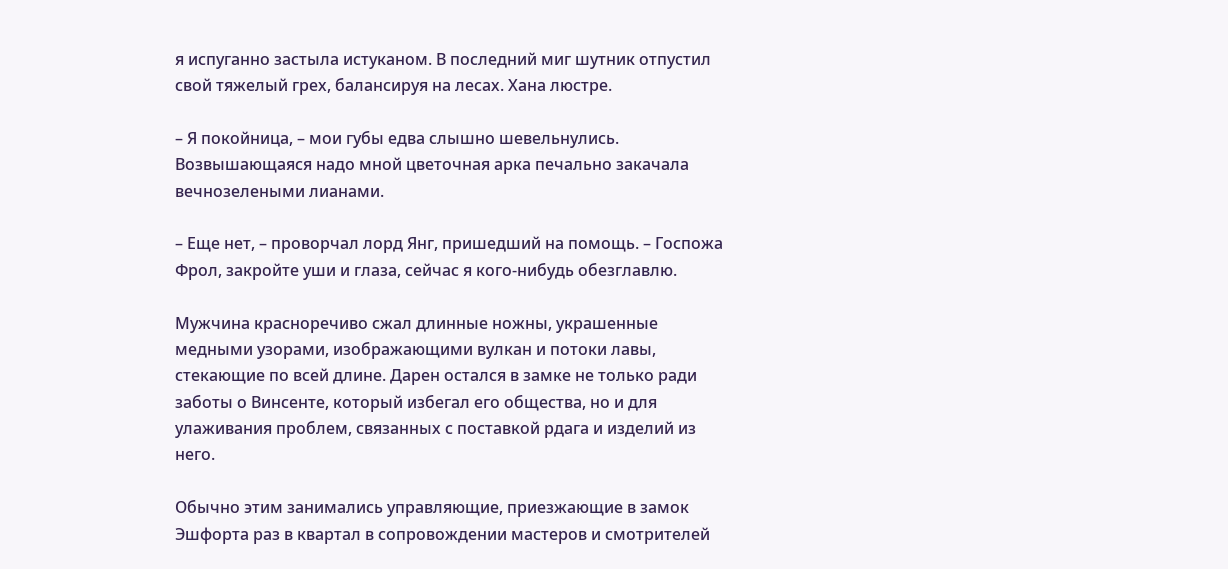я испуганно застыла истуканом. В последний миг шутник отпустил свой тяжелый грех, балансируя на лесах. Хана люстре.

– Я покойница, – мои губы едва слышно шевельнулись. Возвышающаяся надо мной цветочная арка печально закачала вечнозелеными лианами.

– Еще нет, – проворчал лорд Янг, пришедший на помощь. – Госпожа Фрол, закройте уши и глаза, сейчас я кого-нибудь обезглавлю.

Мужчина красноречиво сжал длинные ножны, украшенные медными узорами, изображающими вулкан и потоки лавы, стекающие по всей длине. Дарен остался в замке не только ради заботы о Винсенте, который избегал его общества, но и для улаживания проблем, связанных с поставкой рдага и изделий из него.

Обычно этим занимались управляющие, приезжающие в замок Эшфорта раз в квартал в сопровождении мастеров и смотрителей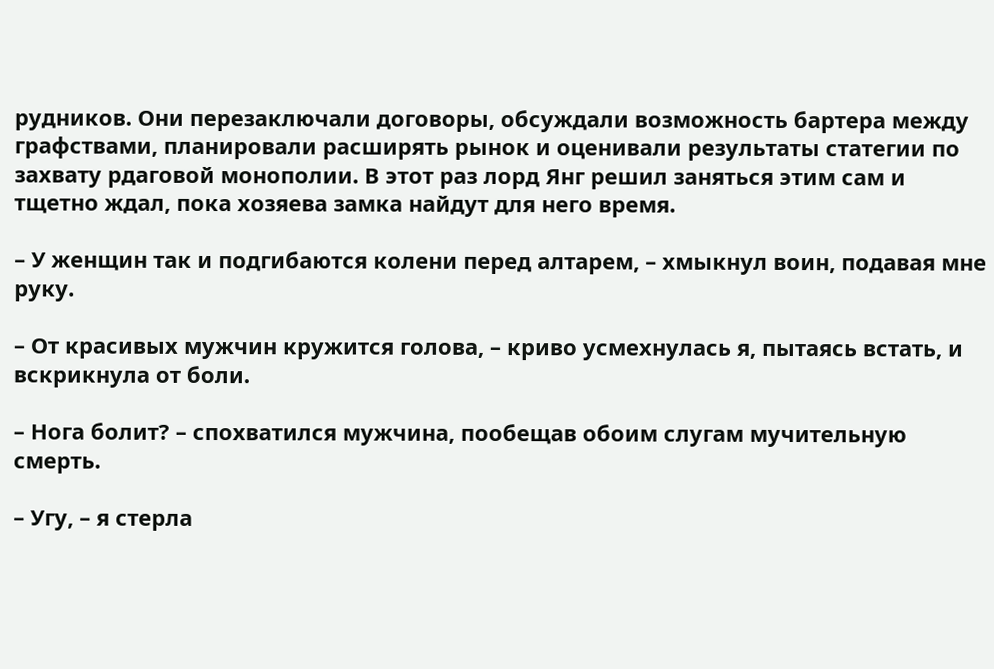рудников. Они перезаключали договоры, обсуждали возможность бартера между графствами, планировали расширять рынок и оценивали результаты статегии по захвату рдаговой монополии. В этот раз лорд Янг решил заняться этим сам и тщетно ждал, пока хозяева замка найдут для него время.

– У женщин так и подгибаются колени перед алтарем, – хмыкнул воин, подавая мне руку.

– От красивых мужчин кружится голова, – криво усмехнулась я, пытаясь встать, и вскрикнула от боли.

– Нога болит? – спохватился мужчина, пообещав обоим слугам мучительную смерть.

– Угу, – я стерла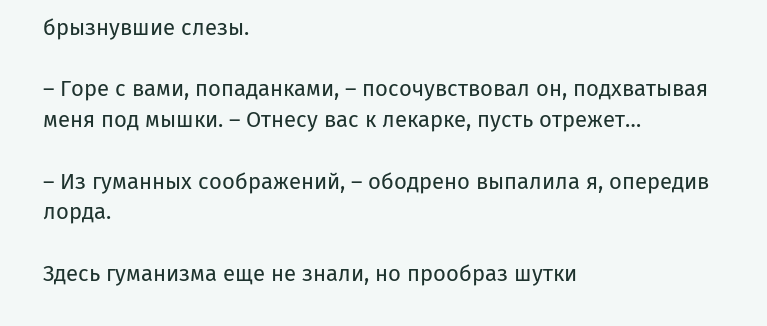брызнувшие слезы.

– Горе с вами, попаданками, – посочувствовал он, подхватывая меня под мышки. – Отнесу вас к лекарке, пусть отрежет…

– Из гуманных соображений, – ободрено выпалила я, опередив лорда.

Здесь гуманизма еще не знали, но прообраз шутки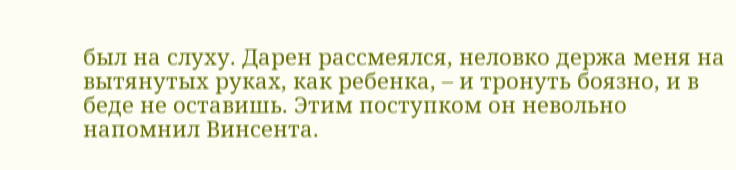был на слуху. Дарен рассмеялся, неловко держа меня на вытянутых руках, как ребенка, – и тронуть боязно, и в беде не оставишь. Этим поступком он невольно напомнил Винсента.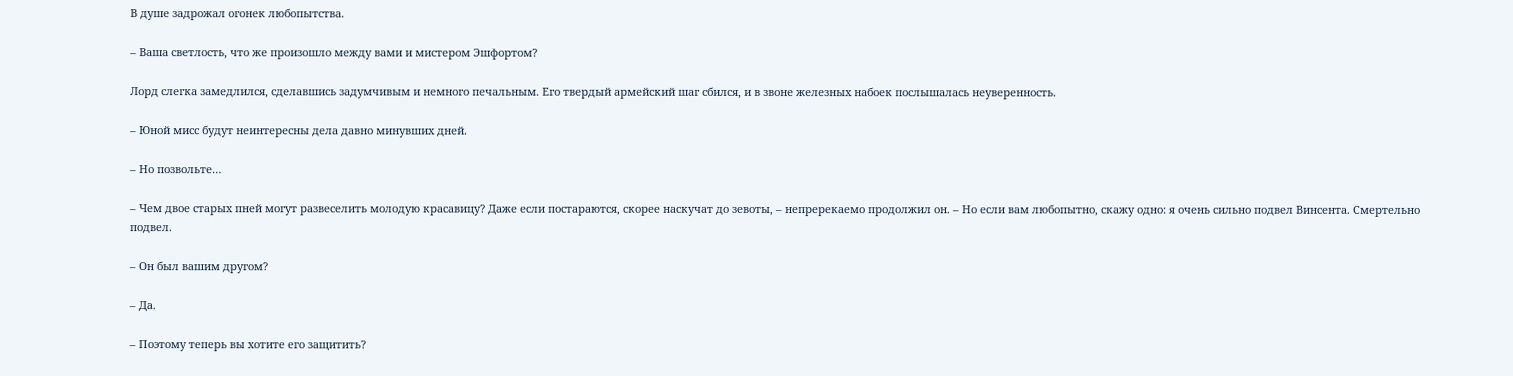В душе задрожал огонек любопытства.

– Ваша светлость, что же произошло между вами и мистером Эшфортом?

Лорд слегка замедлился, сделавшись задумчивым и немного печальным. Его твердый армейский шаг сбился, и в звоне железных набоек послышалась неуверенность.

– Юной мисс будут неинтересны дела давно минувших дней.

– Но позвольте…

– Чем двое старых пней могут развеселить молодую красавицу? Даже если постараются, скорее наскучат до зевоты, – непререкаемо продолжил он. – Но если вам любопытно, скажу одно: я очень сильно подвел Винсента. Смертельно подвел.

– Он был вашим другом?

– Да.

– Поэтому теперь вы хотите его защитить?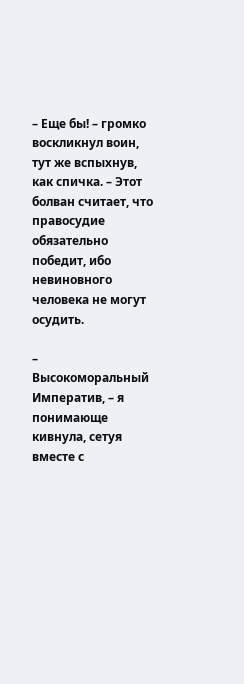– Еще бы! – громко воскликнул воин, тут же вспыхнув, как спичка. – Этот болван считает, что правосудие обязательно победит, ибо невиновного человека не могут осудить.

– Высокоморальный Императив, – я понимающе кивнула, сетуя вместе с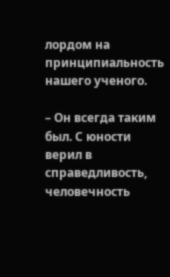лордом на принципиальность нашего ученого.

– Он всегда таким был. С юности верил в справедливость, человечность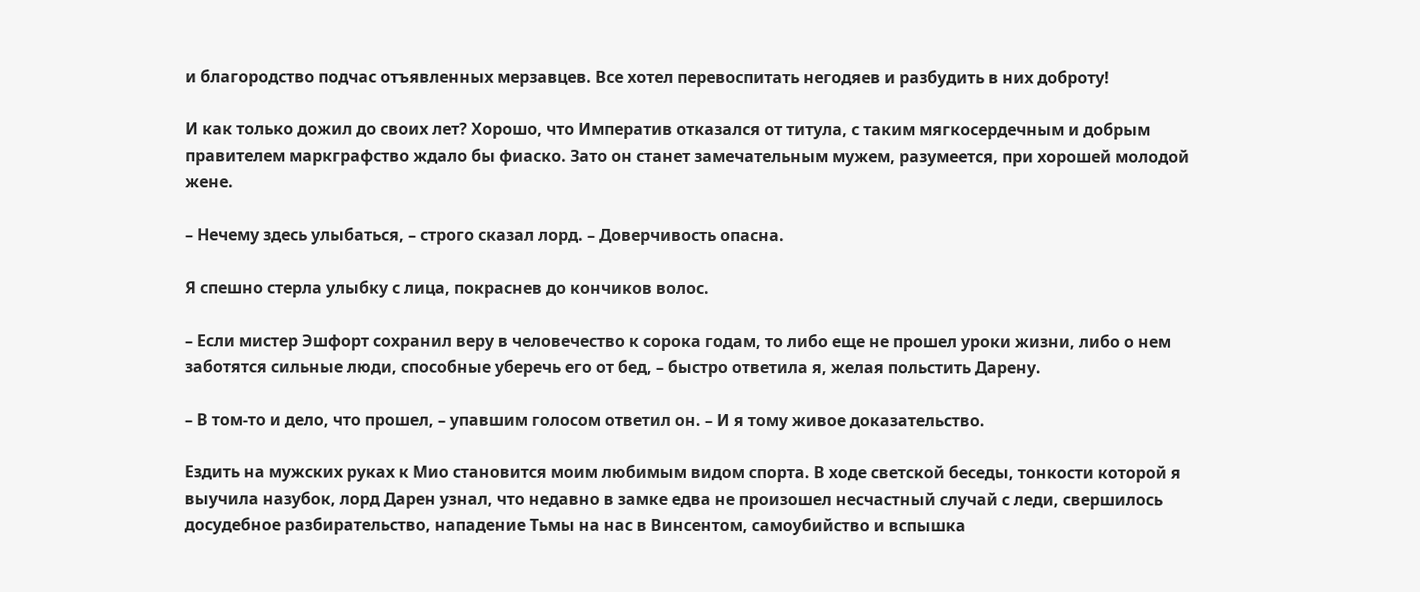и благородство подчас отъявленных мерзавцев. Все хотел перевоспитать негодяев и разбудить в них доброту!

И как только дожил до своих лет? Хорошо, что Императив отказался от титула, с таким мягкосердечным и добрым правителем маркграфство ждало бы фиаско. Зато он станет замечательным мужем, разумеется, при хорошей молодой жене.

– Нечему здесь улыбаться, – строго сказал лорд. – Доверчивость опасна.

Я спешно стерла улыбку с лица, покраснев до кончиков волос.

– Если мистер Эшфорт сохранил веру в человечество к сорока годам, то либо еще не прошел уроки жизни, либо о нем заботятся сильные люди, способные уберечь его от бед, – быстро ответила я, желая польстить Дарену.

– В том-то и дело, что прошел, – упавшим голосом ответил он. – И я тому живое доказательство.

Ездить на мужских руках к Мио становится моим любимым видом спорта. В ходе светской беседы, тонкости которой я выучила назубок, лорд Дарен узнал, что недавно в замке едва не произошел несчастный случай с леди, свершилось досудебное разбирательство, нападение Тьмы на нас в Винсентом, самоубийство и вспышка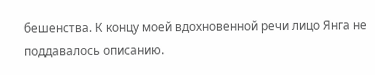бешенства. К концу моей вдохновенной речи лицо Янга не поддавалось описанию.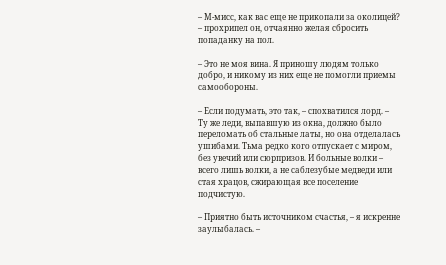– М-мисс, как вас еще не прикопали за околицей? – прохрипел он, отчаянно желая сбросить попаданку на пол.

– Это не моя вина. Я приношу людям только добро, и никому из них еще не помогли приемы самообороны.

– Если подумать, это так, – спохватился лорд. – Ту же леди, выпавшую из окна, должно было переломать об стальные латы, но она отделалась ушибами. Тьма редко кого отпускает с миром, без увечий или сюрпризов. И больные волки – всего лишь волки, а не саблезубые медведи или стая храцов, сжирающая все поселение подчистую.

– Приятно быть источником счастья, – я искренне заулыбалась. –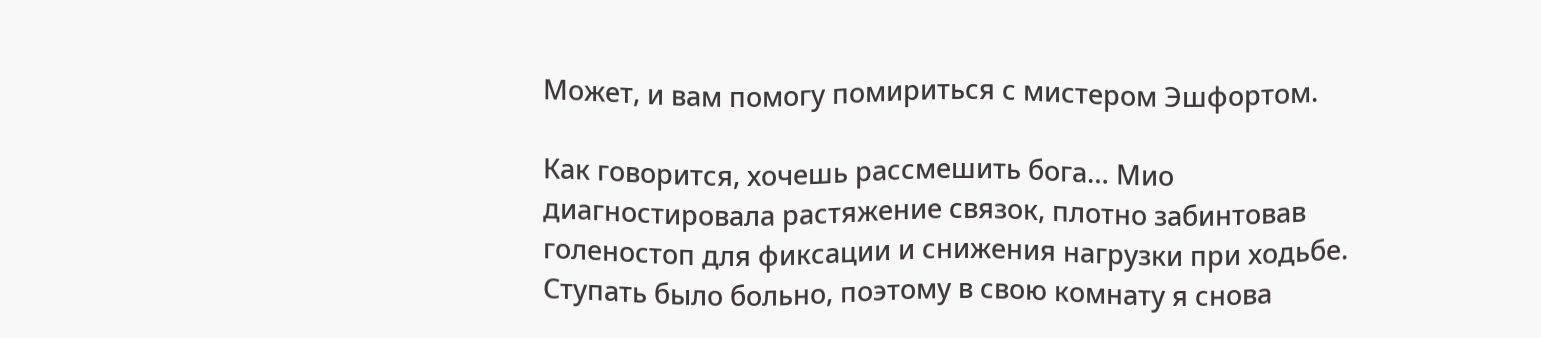Может, и вам помогу помириться с мистером Эшфортом.

Как говорится, хочешь рассмешить бога… Мио диагностировала растяжение связок, плотно забинтовав голеностоп для фиксации и снижения нагрузки при ходьбе. Ступать было больно, поэтому в свою комнату я снова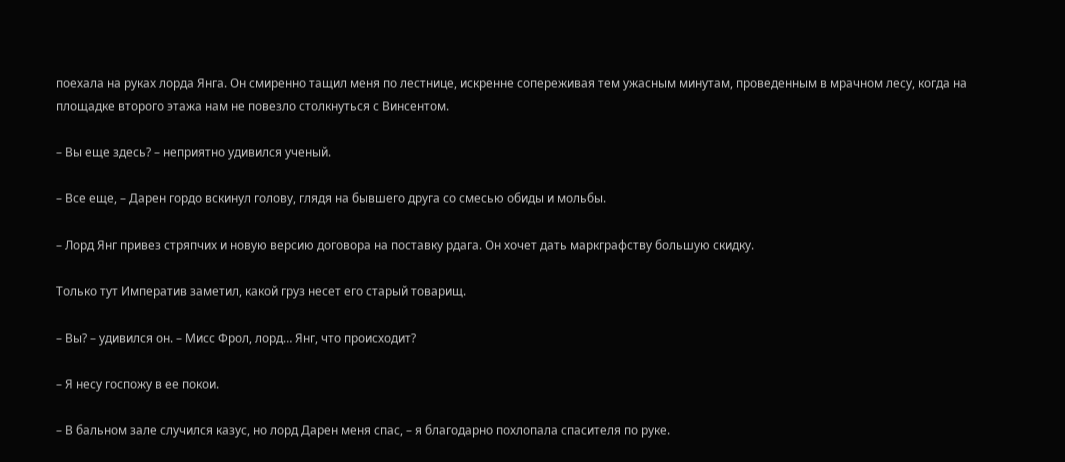поехала на руках лорда Янга. Он смиренно тащил меня по лестнице, искренне сопереживая тем ужасным минутам, проведенным в мрачном лесу, когда на площадке второго этажа нам не повезло столкнуться с Винсентом.

– Вы еще здесь? – неприятно удивился ученый.

– Все еще, – Дарен гордо вскинул голову, глядя на бывшего друга со смесью обиды и мольбы.

– Лорд Янг привез стряпчих и новую версию договора на поставку рдага. Он хочет дать маркграфству большую скидку.

Только тут Императив заметил, какой груз несет его старый товарищ.

– Вы? – удивился он. – Мисс Фрол, лорд… Янг, что происходит?

– Я несу госпожу в ее покои.

– В бальном зале случился казус, но лорд Дарен меня спас, – я благодарно похлопала спасителя по руке.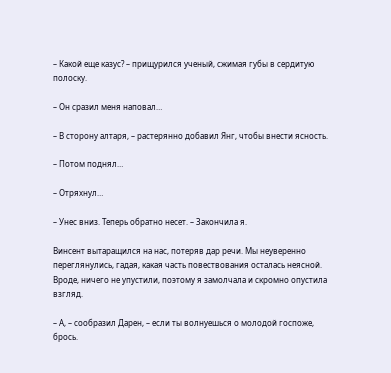– Какой еще казус? – прищурился ученый, сжимая губы в сердитую полоску.

– Он сразил меня наповал…

– В сторону алтаря, – растерянно добавил Янг, чтобы внести ясность.

– Потом поднял…

– Отряхнул…

– Унес вниз. Теперь обратно несет. – Закончила я.

Винсент вытаращился на нас, потеряв дар речи. Мы неуверенно переглянулись, гадая, какая часть повествования осталась неясной. Вроде, ничего не упустили, поэтому я замолчала и скромно опустила взгляд.

– А, – сообразил Дарен, – если ты волнуешься о молодой госпоже, брось.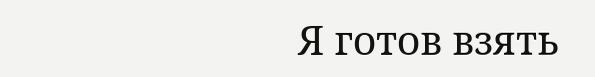Я готов взять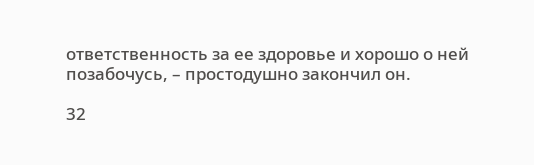ответственность за ее здоровье и хорошо о ней позабочусь, – простодушно закончил он.

32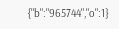{"b":"965744","o":1}